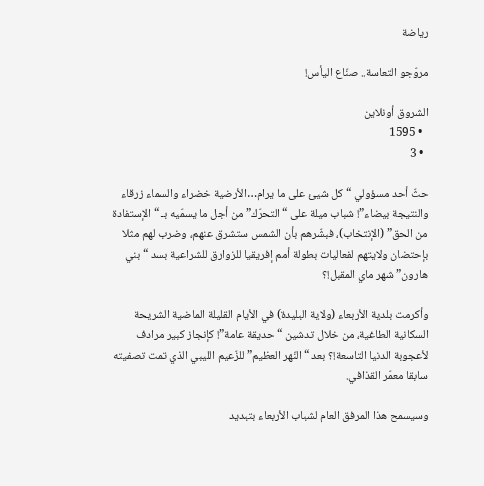رياضة

مروّجو التعاسة.. صنّاع اليأس!

الشروق أونلاين
  • 1595
  • 3

حثّ أحد مسؤولي “كل شيئ على ما يرام…الأرضية خضراء والسماء زرقاء والنتيجة بيضاء”! شباب ميلة على “التحرّك” من أجل ما يسمّيه بـ “الإستفادة من الحق” (الإنتخاب)، فبشّرهم بأن الشمس ستشرق عنهم، وضرب لهم مثلا بإحتضان ولايتهم لفعاليات بطولة أمم إفريقيا للزوارق للشراعية بسد “بني هارون” شهر ماي المقبل!؟

وأكرمت بلدية الأربعاء (ولاية البليدة) في الأيام القليلة الماضية الشريحة السكانية الطاغية، من خلال تدشين “حديقة عامة”! كإنجاز كبير مرادف لأعجوبة الدنيا التاسعة!؟ بعد “النّهر العظيم” للزّعيم الليبي الذي تمت تصفيته سابقا معمّر القذافي.

وسيسمح هذا المرفق العام لشباب الأربعاء بتبديد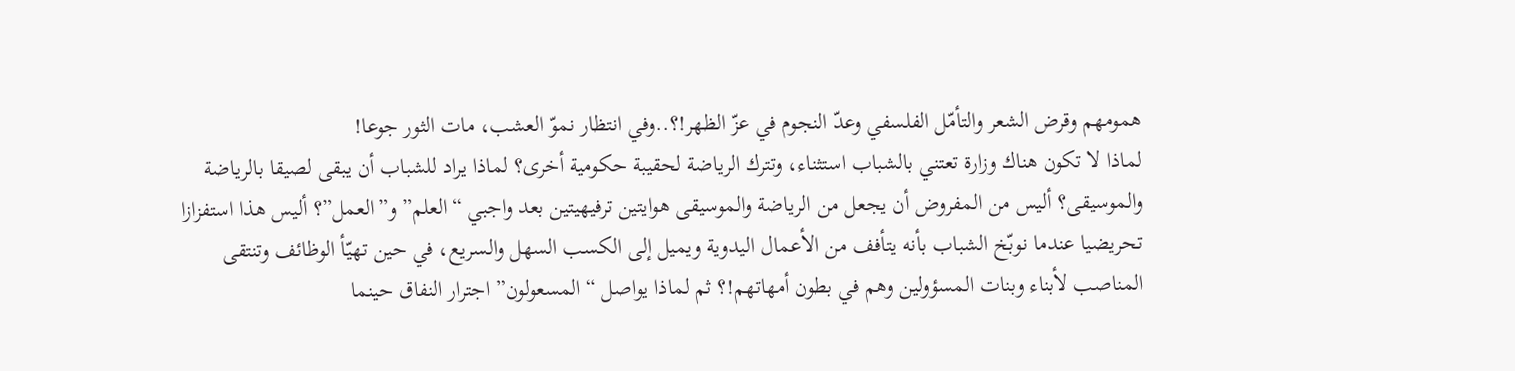همومهم وقرض الشعر والتأمّل الفلسفي وعدّ النجوم في عزّ الظهر!؟..وفي انتظار نموّ العشب، مات الثور جوعا!
لماذا لا تكون هناك وزارة تعتني بالشباب استثناء، وتترك الرياضة لحقيبة حكومية أخرى؟ لماذا يراد للشباب أن يبقى لصيقا بالرياضة والموسيقى؟ أليس من المفروض أن يجعل من الرياضة والموسيقى هوايتين ترفيهيتين بعد واجبي “العلم” و”العمل”؟ أليس هذا استفزازا تحريضيا عندما نوبّخ الشباب بأنه يتأفف من الأعمال اليدوية ويميل إلى الكسب السهل والسريع، في حين تهيّأ الوظائف وتنتقى المناصب لأبناء وبنات المسؤولين وهم في بطون أمهاتهم!؟ ثم لماذا يواصل “المسعولون” اجترار النفاق حينما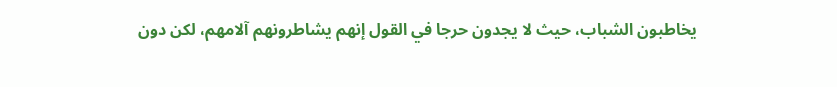يخاطبون الشباب، حيث لا يجدون حرجا في القول إنهم يشاطرونهم آلامهم، لكن دون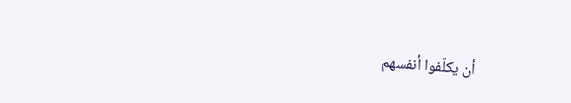أن يكلّفوا أنفسهم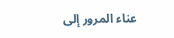عناء المرور إلى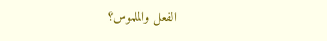الفعل والملموس؟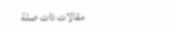مقالات ذات صلة